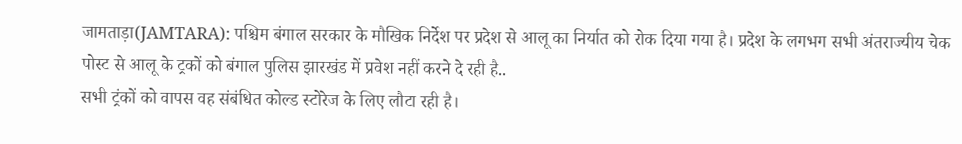जामताड़ा(JAMTARA): पश्चिम बंगाल सरकार के मौखिक निर्देश पर प्रदेश से आलू का निर्यात को रोक दिया गया है। प्रदेश के लगभग सभी अंतराज्यीय चेक पोस्ट से आलू के ट्रकों को बंगाल पुलिस झारखंड में प्रवेश नहीं करने दे रही है..
सभी ट्रंकों को वापस वह संबंधित कोल्ड स्टोरेज के लिए लौटा रही है।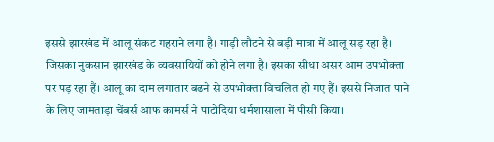इससे झारखंड में आलू संकट गहराने लगा है। गाड़ी लौटने से बड़ी मात्रा में आलू सड़ रहा है। जिसका नुकसान झारखंड के व्यवसायियों को होने लगा है। इसका सीधा असर आम उपभोक्ता पर पड़ रहा हैं। आलू का दाम लगातार बढने से उपभोक्ता विचलित हो गए हैं। इससे निजात पाने के लिए जामताड़ा चेंबर्स आफ कामर्स ने पाटोदिया धर्मशासाला में पीसी किया।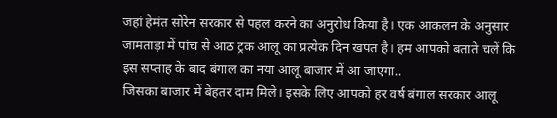जहां हेमंत सोरेन सरकार से पहल करने का अनुरोध किया है। एक आकलन के अनुसार जामताड़ा में पांच से आठ ट्रक आलू का प्रत्येक दिन खपत है। हम आपको बताते चलें कि इस सप्ताह के बाद बंगाल का नया आलू बाजार में आ जाएगा..
जिसका बाजार में बेहतर दाम मिले। इसके लिए आपको हर वर्ष बंगाल सरकार आलू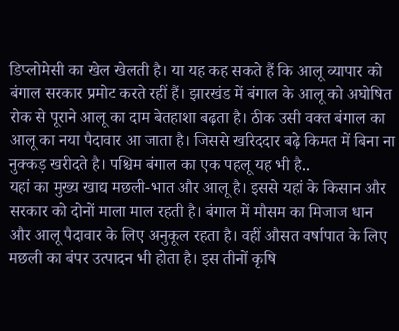डिप्लोमेसी का खेल खेलती है। या यह कह सकते हैं कि आलू व्यापार को बंगाल सरकार प्रमोट करते रहीं हैं। झारखंड में बंगाल के आलू को अघोषित रोक से पूराने आलू का दाम बेतहाशा बढ़ता है। ठीक उसी वक्त बंगाल का आलू का नया पैदावार आ जाता है। जिससे खरिददार बढ़े किमत में बिना ना नुक्कड़ खरीदते है। पश्चिम बंगाल का एक पहलू यह भी है..
यहां का मुख्य खाद्य मछली-भात और आलू है। इससे यहां के किसान और सरकार को दोनों माला माल रहती है। बंगाल में मौसम का मिजाज धान और आलू पैदावार के लिए अनुकूल रहता है। वहीं औसत वर्षापात के लिए मछली का बंपर उत्पादन भी होता है। इस तीनों कृषि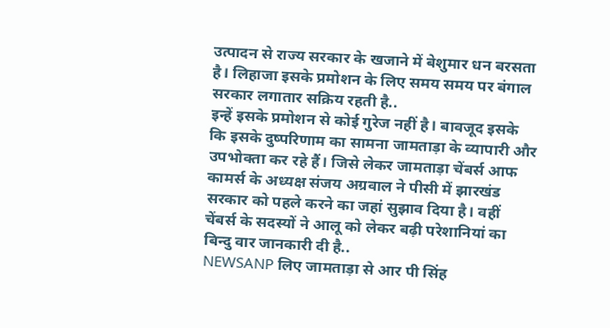उत्पादन से राज्य सरकार के खजाने में बेशुमार धन बरसता है। लिहाजा इसके प्रमोशन के लिए समय समय पर बंगाल सरकार लगातार सक्रिय रहती है..
इन्हें इसके प्रमोशन से कोई गुरेज नहीं है। बावजूद इसके कि इसके दुष्परिणाम का सामना जामताड़ा के व्यापारी और उपभोक्ता कर रहे हैं। जिसे लेकर जामताड़ा चेंबर्स आफ कामर्स के अध्यक्ष संजय अग्रवाल ने पीसी में झारखंड सरकार को पहले करने का जहां सुझाव दिया है। वहीं चेंबर्स के सदस्यों ने आलू को लेकर बढ़ी परेशानियां का बिन्दु वार जानकारी दी है..
NEWSANP लिए जामताड़ा से आर पी सिंह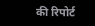की रिपोर्ट